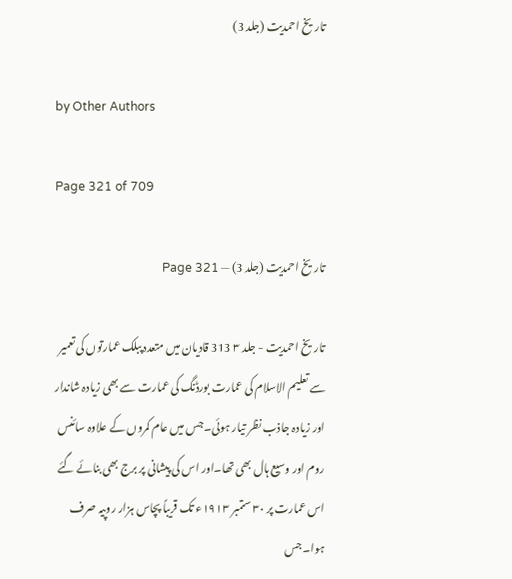تاریخ احمدیت (جلد 3)

by Other Authors

Page 321 of 709

تاریخ احمدیت (جلد 3) — Page 321

تاریخ احمدیت - جلد ۳ 313 قادیان میں متعدد پبلک عمارتوں کی تعمیر سے تعلیم الاسلام کی عمارت بورڈنگ کی عمارت سے بھی زیادہ شاندار اور زیادہ جاذب نظر تیار ہوئی۔جس میں عام کمروں کے علاوہ سائنس روم اور وسیع ہال بھی تھا۔اور اس کی پیشانی پر برج بھی بنائے گئے اس عمارت پر ۳۰ ستمبر ۱۹۱۳ء تک قریباً پچاس ہزار روپیہ صرف ہوا۔جس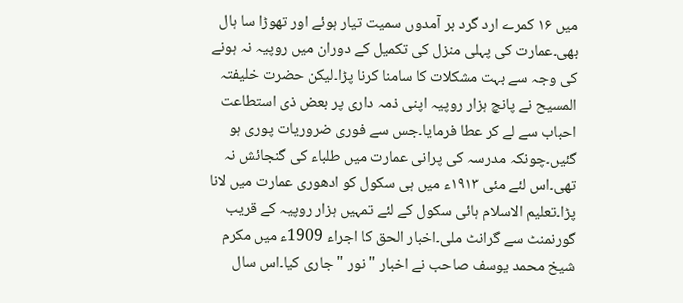میں ۱۶ کمرے ارد گرد بر آمدوں سمیت تیار ہوئے اور تھوڑا سا ہال بھی۔عمارت کی پہلی منزل کی تکمیل کے دوران میں روپیہ نہ ہونے کی وجہ سے بہت مشکلات کا سامنا کرنا پڑا۔لیکن حضرت خلیفتہ المسیح نے پانچ ہزار روپیہ اپنی ذمہ داری پر بعض ذی استطاعت احباب سے لے کر عطا فرمایا۔جس سے فوری ضروریات پوری ہو گئیں۔چونکہ مدرسہ کی پرانی عمارت میں طلباء کی گنجائش نہ تھی۔اس لئے مئی ۱۹۱۳ء میں ہی سکول کو ادھوری عمارت میں لانا پڑا۔تعلیم الاسلام ہائی سکول کے لئے تمہیں ہزار روپیہ کے قریب گورنمنٹ سے گرانٹ ملی۔اخبار الحق کا اجراء 1909ء میں مکرم شیخ محمد یوسف صاحب نے اخبار " نور " جاری کیا۔اس سال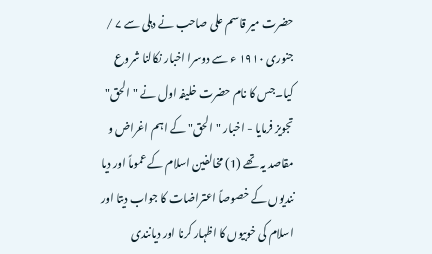حضرت میر قاسم علی صاحب نے دہلی سے ۷ / جنوری ۱۹۱۰ ء سے دوسرا اخبار نکالنا شروع کیا۔جس کا نام حضرت خلیفہ اول نے "الحق" تجویز فرمایا - اخبار "الحق" کے اہم اغراض و مقاصد یہ تھے (1) مخالفین اسلام کے عموماً اور دیا نندیوں کے خصوصاً اعتراضات کا جواب دیتا اور اسلام کی خوبیوں کا اظہار کرنا اور دیانندی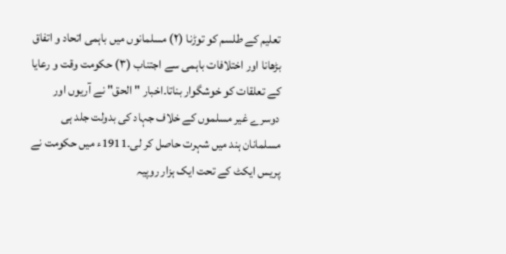تعلیم کے طلسم کو توڑنا (۲) مسلمانوں میں باہمی اتحاد و اتفاق بڑھانا اور اختلافات باہمی سے اجتناب (۳) حکومت وقت و رعایا کے تعلقات کو خوشگوار بناتا۔اخبار "الحق" نے آریوں اور دوسرے غیر مسلموں کے خلاف جہاد کی بدولت جلد ہی مسلمانان ہند میں شہرت حاصل کر لی۔1911ء میں حکومت نے پریس ایکٹ کے تحت ایک ہزار روپیہ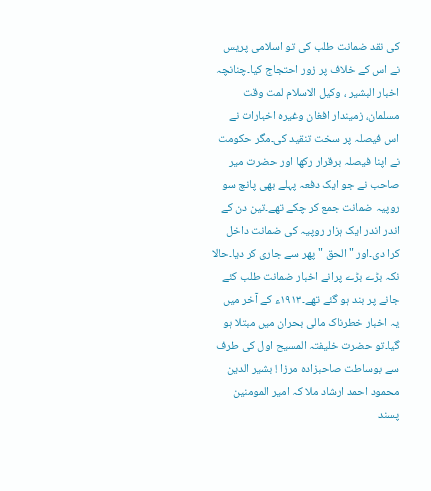کی نقد ضمانت طلب کی تو اسلامی پریس نے اس کے خلاف پر زور احتجاج کیا۔چنانچہ اخبار البشیر ، وکیل الاسلام لمت وقت مسلمان، زمیندار افغان وغیرہ اخبارات نے اس فیصلہ پر سخت تنقید کی۔مگر حکومت نے اپنا فیصلہ برقرار رکھا اور حضرت میر صاحب نے جو ایک دفعہ پہلے بھی پانچ سو روپیہ ضمانت جمع کر چکے تھے۔تین دن کے اندر اندر ایک ہزار روپیہ کی ضمانت داخل کرا دی۔اور "الحق " پھر سے جاری کر دیا۔حالا نکہ بڑے بڑے پرانے اخبار ضمانت طلب کئے جانے پر بند ہو گئے تھے۔۱۹۱۳ء کے آخر میں یہ اخبار خطرناک مالی بحران میں مبتلا ہو گیا۔تو حضرت خلیفتہ المسیح اول کی طرف سے بوساطت صاحبزادہ مرزا ! بشیر الدین محمود احمد ارشاد ملا کہ امیر المومنین پسند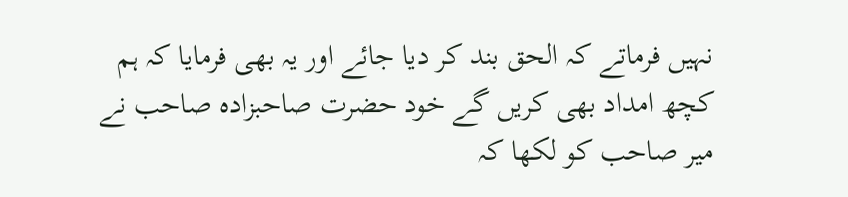نہیں فرماتے کہ الحق بند کر دیا جائے اور یہ بھی فرمایا کہ ہم کچھ امداد بھی کریں گے خود حضرت صاحبزادہ صاحب نے میر صاحب کو لکھا کہ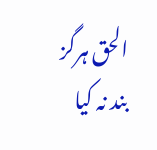الحق ہرگز بند نہ کیا